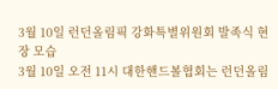3월 10일 런던올림픽 강화특별위원회 발족식 현장 모습
3월 10일 오전 11시 대한핸드볼협회는 런던올림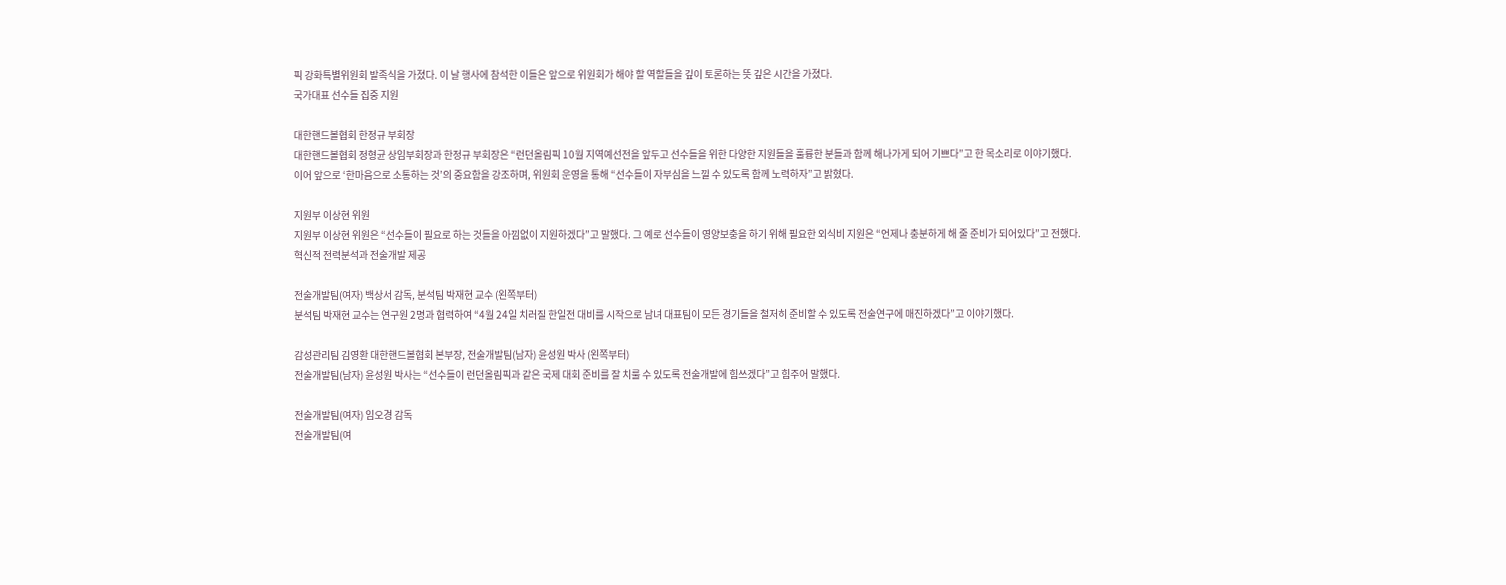픽 강화특별위원회 발족식을 가졌다. 이 날 행사에 참석한 이들은 앞으로 위원회가 해야 할 역할들을 깊이 토론하는 뜻 깊은 시간을 가졌다.
국가대표 선수들 집중 지원

대한핸드볼협회 한정규 부회장
대한핸드볼협회 정형균 상임부회장과 한정규 부회장은 “런던올림픽 10월 지역예선전을 앞두고 선수들을 위한 다양한 지원들을 훌륭한 분들과 함께 해나가게 되어 기쁘다”고 한 목소리로 이야기했다.
이어 앞으로 ‘한마음으로 소통하는 것’의 중요함을 강조하며, 위원회 운영을 통해 “선수들이 자부심을 느낄 수 있도록 함께 노력하자”고 밝혔다.

지원부 이상현 위원
지원부 이상현 위원은 “선수들이 필요로 하는 것들을 아낌없이 지원하겠다”고 말했다. 그 예로 선수들이 영양보충을 하기 위해 필요한 외식비 지원은 “언제나 충분하게 해 줄 준비가 되어있다”고 전했다.
혁신적 전력분석과 전술개발 제공

전술개발팀(여자) 백상서 감독, 분석팀 박재현 교수 (왼쪽부터)
분석팀 박재현 교수는 연구원 2명과 협력하여 “4월 24일 치러질 한일전 대비를 시작으로 남녀 대표팀이 모든 경기들을 철저히 준비할 수 있도록 전술연구에 매진하겠다”고 이야기했다.

감성관리팀 김영환 대한핸드볼협회 본부장, 전술개발팀(남자) 윤성원 박사 (왼쪽부터)
전술개발팀(남자) 윤성원 박사는 “선수들이 런던올림픽과 같은 국제 대회 준비를 잘 치룰 수 있도록 전술개발에 힘쓰겠다”고 힘주어 말했다.

전술개발팀(여자) 임오경 감독
전술개발팀(여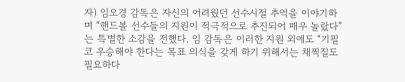자) 임오경 감독은 자신의 어려웠던 선수시절 추억을 이야기하며 “핸드볼 선수들의 지원이 적극적으로 추진되어 매우 놀랐다”는 특별한 소감을 전했다. 임 감독은 이러한 지원 외에도 “기필코 우승해야 한다는 목표 의식을 갖게 하기 위해서는 채찍질도 필요하다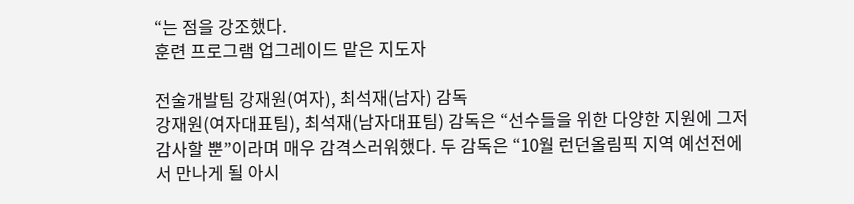“는 점을 강조했다.
훈련 프로그램 업그레이드 맡은 지도자

전술개발팀 강재원(여자), 최석재(남자) 감독
강재원(여자대표팀), 최석재(남자대표팀) 감독은 “선수들을 위한 다양한 지원에 그저 감사할 뿐”이라며 매우 감격스러워했다. 두 감독은 “10월 런던올림픽 지역 예선전에서 만나게 될 아시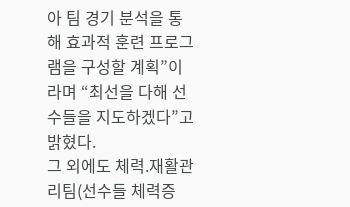아 팀 경기 분석을 통해 효과적 훈련 프로그램을 구성할 계획”이라며 “최선을 다해 선수들을 지도하겠다”고 밝혔다.
그 외에도 체력.재활관리팀(선수들 체력증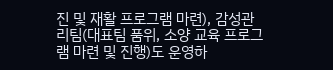진 및 재활 프로그램 마련), 감성관리팀(대표팀 품위, 소양 교육 프로그램 마련 및 진행)도 운영하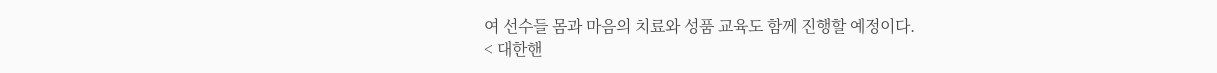여 선수들 몸과 마음의 치료와 성품 교육도 함께 진행할 예정이다.
< 대한핸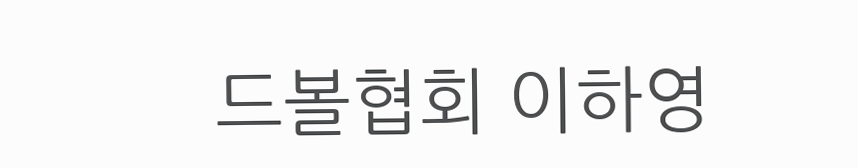드볼협회 이하영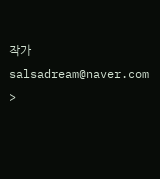작가 salsadream@naver.com >